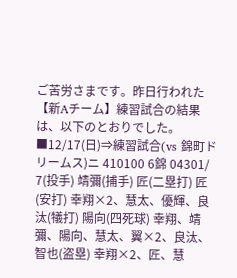ご苦労さまです。昨日行われた【新Aチーム】練習試合の結果は、以下のとおりでした。■12/17(日)⇒練習試合(vs 錦町ドリームス)ニ 410100 6錦 04301/ 7(投手) 靖彌(捕手) 匠(二塁打) 匠(安打) 幸翔×2、慧太、優輝、良汰(犠打) 陽向(四死球) 幸翔、靖彌、陽向、慧太、翼×2、良汰、智也(盗塁) 幸翔×2、匠、慧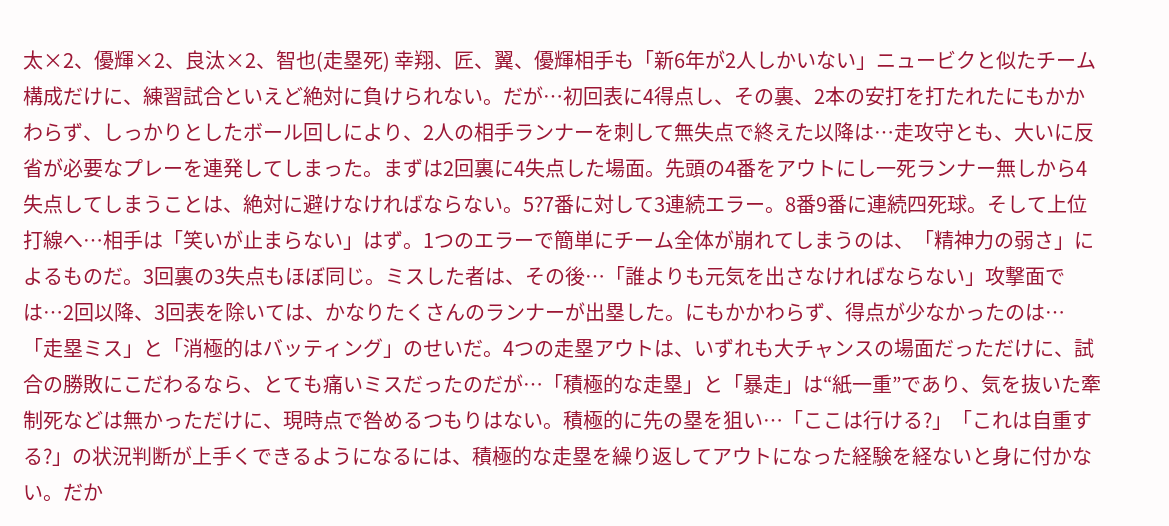太×2、優輝×2、良汰×2、智也(走塁死) 幸翔、匠、翼、優輝相手も「新6年が2人しかいない」ニュービクと似たチーム構成だけに、練習試合といえど絶対に負けられない。だが…初回表に4得点し、その裏、2本の安打を打たれたにもかかわらず、しっかりとしたボール回しにより、2人の相手ランナーを刺して無失点で終えた以降は…走攻守とも、大いに反省が必要なプレーを連発してしまった。まずは2回裏に4失点した場面。先頭の4番をアウトにし一死ランナー無しから4失点してしまうことは、絶対に避けなければならない。5?7番に対して3連続エラー。8番9番に連続四死球。そして上位打線へ…相手は「笑いが止まらない」はず。1つのエラーで簡単にチーム全体が崩れてしまうのは、「精神力の弱さ」によるものだ。3回裏の3失点もほぼ同じ。ミスした者は、その後…「誰よりも元気を出さなければならない」攻撃面では…2回以降、3回表を除いては、かなりたくさんのランナーが出塁した。にもかかわらず、得点が少なかったのは…「走塁ミス」と「消極的はバッティング」のせいだ。4つの走塁アウトは、いずれも大チャンスの場面だっただけに、試合の勝敗にこだわるなら、とても痛いミスだったのだが…「積極的な走塁」と「暴走」は“紙一重”であり、気を抜いた牽制死などは無かっただけに、現時点で咎めるつもりはない。積極的に先の塁を狙い…「ここは行ける?」「これは自重する?」の状況判断が上手くできるようになるには、積極的な走塁を繰り返してアウトになった経験を経ないと身に付かない。だか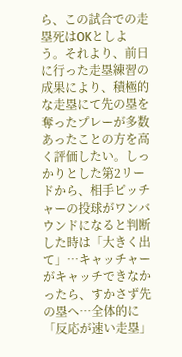ら、この試合での走塁死はOKとしよう。それより、前日に行った走塁練習の成果により、積極的な走塁にて先の塁を奪ったプレーが多数あったことの方を高く評価したい。しっかりとした第2リードから、相手ピッチャーの投球がワンバウンドになると判断した時は「大きく出て」…キャッチャーがキャッチできなかったら、すかさず先の塁へ…全体的に「反応が速い走塁」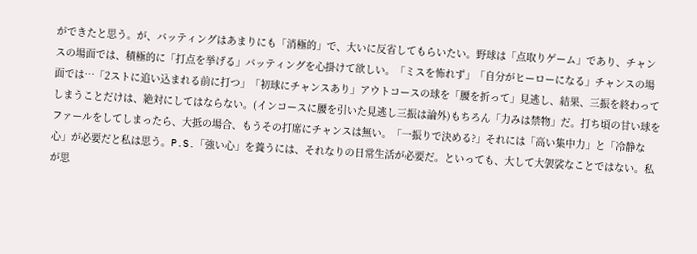ができたと思う。が、バッティングはあまりにも「消極的」で、大いに反省してもらいたい。野球は「点取りゲーム」であり、チャンスの場面では、積極的に「打点を挙げる」バッティングを心掛けて欲しい。「ミスを怖れず」「自分がヒーローになる」チャンスの場面では…「2ストに追い込まれる前に打つ」「初球にチャンスあり」アウトコースの球を「腰を折って」見逃し、結果、三振を終わってしまうことだけは、絶対にしてはならない。(インコースに腰を引いた見逃し三振は論外)もちろん「力みは禁物」だ。打ち頃の甘い球をファールをしてしまったら、大抵の場合、もうその打席にチャンスは無い。「一振りで決める?」それには「高い集中力」と「冷静な心」が必要だと私は思う。P.S.「強い心」を養うには、それなりの日常生活が必要だ。といっても、大して大袈裟なことではない。私が思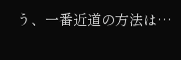う、一番近道の方法は…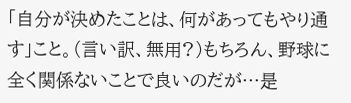「自分が決めたことは、何があってもやり通す」こと。(言い訳、無用?)もちろん、野球に全く関係ないことで良いのだが…是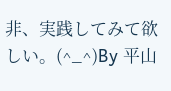非、実践してみて欲しい。(^_^)By 平山